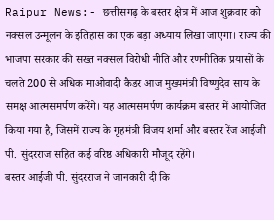Raipur News:- छत्तीसगढ़ के बस्तर क्षेत्र में आज शुक्रवार को नक्सल उन्मूलन के इतिहास का एक बड़ा अध्याय लिखा जाएगा। राज्य की भाजपा सरकार की सख्त नक्सल विरोधी नीति और रणनीतिक प्रयासों के चलते 200 से अधिक माओवादी कैडर आज मुख्यमंत्री विष्णुदेव साय के समक्ष आत्मसमर्पण करेंगे। यह आत्मसमर्पण कार्यक्रम बस्तर में आयोजित किया गया है, जिसमें राज्य के गृहमंत्री विजय शर्मा और बस्तर रेंज आईजी पी. सुंदरराज सहित कई वरिष्ठ अधिकारी मौजूद रहेंगे।
बस्तर आईजी पी. सुंदरराज ने जानकारी दी कि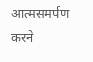आत्मसमर्पण करने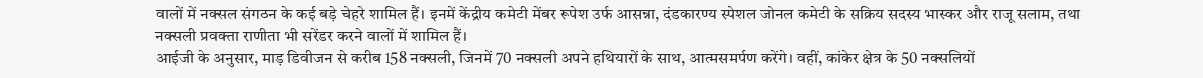वालों में नक्सल संगठन के कई बड़े चेहरे शामिल हैं। इनमें केंद्रीय कमेटी मेंबर रूपेश उर्फ आसन्ना, दंडकारण्य स्पेशल जोनल कमेटी के सक्रिय सदस्य भास्कर और राजू सलाम, तथा नक्सली प्रवक्ता राणीता भी सरेंडर करने वालों में शामिल हैं।
आईजी के अनुसार, माड़ डिवीजन से करीब 158 नक्सली, जिनमें 70 नक्सली अपने हथियारों के साथ, आत्मसमर्पण करेंगे। वहीं, कांकेर क्षेत्र के 50 नक्सलियों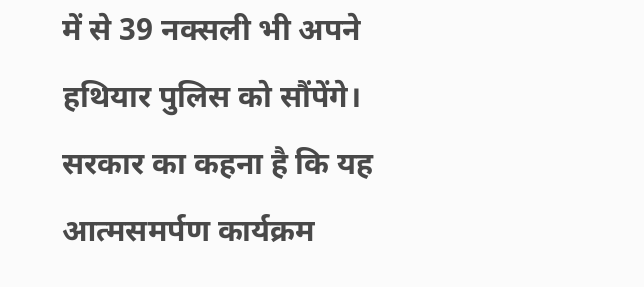में से 39 नक्सली भी अपने हथियार पुलिस को सौंपेंगे।
सरकार का कहना है कि यह आत्मसमर्पण कार्यक्रम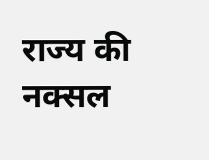राज्य की नक्सल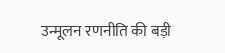उन्मूलन रणनीति की बड़ी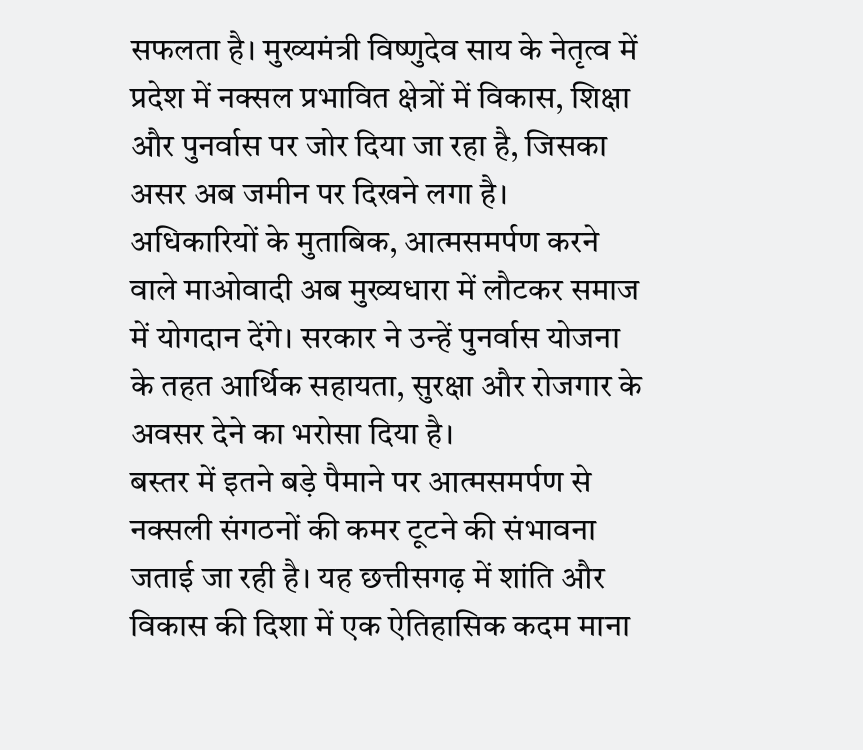सफलता है। मुख्यमंत्री विष्णुदेव साय के नेतृत्व में प्रदेश में नक्सल प्रभावित क्षेत्रों में विकास, शिक्षा और पुनर्वास पर जोर दिया जा रहा है, जिसका असर अब जमीन पर दिखने लगा है।
अधिकारियों के मुताबिक, आत्मसमर्पण करने वाले माओवादी अब मुख्यधारा में लौटकर समाज में योगदान देंगे। सरकार ने उन्हें पुनर्वास योजना के तहत आर्थिक सहायता, सुरक्षा और रोजगार के अवसर देने का भरोसा दिया है।
बस्तर में इतने बड़े पैमाने पर आत्मसमर्पण से नक्सली संगठनों की कमर टूटने की संभावना जताई जा रही है। यह छत्तीसगढ़ में शांति और विकास की दिशा में एक ऐतिहासिक कदम माना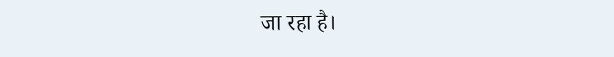जा रहा है।